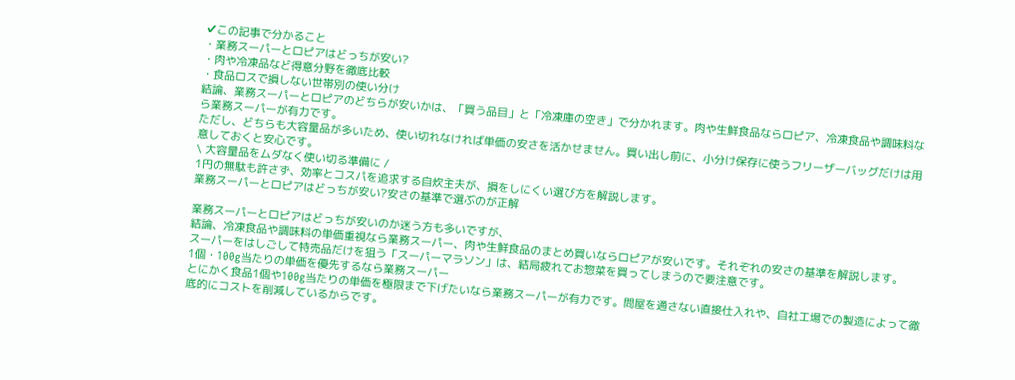✔この記事で分かること
・業務スーパーとロピアはどっちが安い?
・肉や冷凍品など得意分野を徹底比較
・食品ロスで損しない世帯別の使い分け
結論、業務スーパーとロピアのどちらが安いかは、「買う品目」と「冷凍庫の空き」で分かれます。肉や生鮮食品ならロピア、冷凍食品や調味料なら業務スーパーが有力です。
ただし、どちらも大容量品が多いため、使い切れなければ単価の安さを活かせません。買い出し前に、小分け保存に使うフリーザーバッグだけは用意しておくと安心です。
\ 大容量品をムダなく使い切る準備に /
1円の無駄も許さず、効率とコスパを追求する自炊主夫が、損をしにくい選び方を解説します。
業務スーパーとロピアはどっちが安い?安さの基準で選ぶのが正解

業務スーパーとロピアはどっちが安いのか迷う方も多いですが、
結論、冷凍食品や調味料の単価重視なら業務スーパー、肉や生鮮食品のまとめ買いならロピアが安いです。それぞれの安さの基準を解説します。
スーパーをはしごして特売品だけを狙う「スーパーマラソン」は、結局疲れてお惣菜を買ってしまうので要注意です。
1個・100g当たりの単価を優先するなら業務スーパー
とにかく食品1個や100g当たりの単価を極限まで下げたいなら業務スーパーが有力です。問屋を通さない直接仕入れや、自社工場での製造によって徹底的にコストを削減しているからです。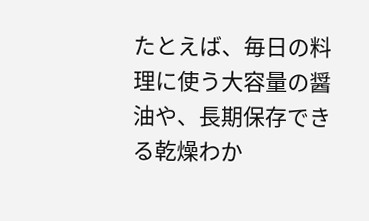たとえば、毎日の料理に使う大容量の醤油や、長期保存できる乾燥わか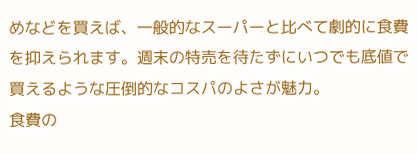めなどを買えば、一般的なスーパーと比べて劇的に食費を抑えられます。週末の特売を待たずにいつでも底値で買えるような圧倒的なコスパのよさが魅力。
食費の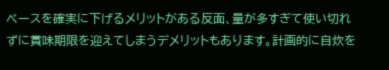ベースを確実に下げるメリットがある反面、量が多すぎて使い切れずに賞味期限を迎えてしまうデメリットもあります。計画的に自炊を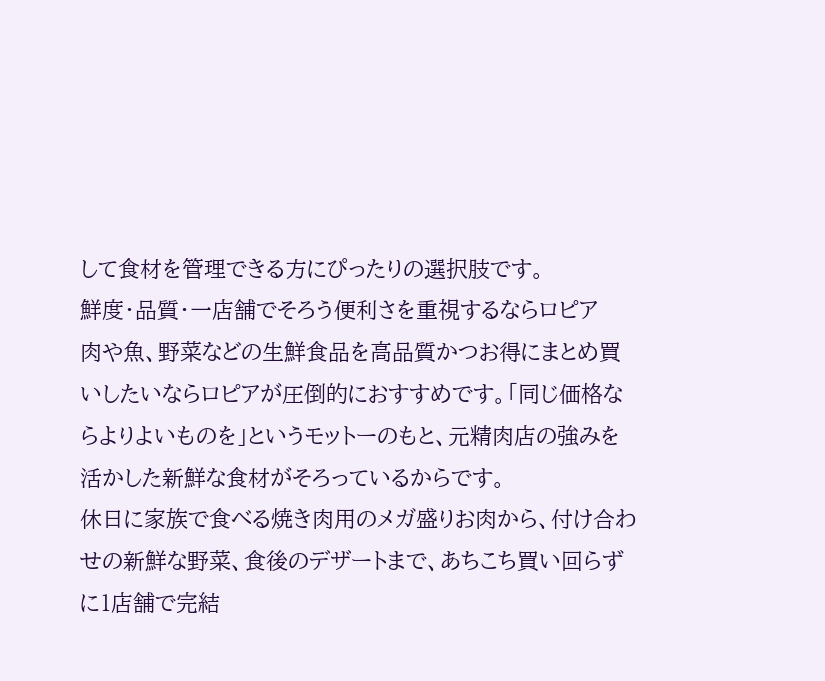して食材を管理できる方にぴったりの選択肢です。
鮮度・品質・一店舗でそろう便利さを重視するならロピア
肉や魚、野菜などの生鮮食品を高品質かつお得にまとめ買いしたいならロピアが圧倒的におすすめです。「同じ価格ならよりよいものを」というモットーのもと、元精肉店の強みを活かした新鮮な食材がそろっているからです。
休日に家族で食べる焼き肉用のメガ盛りお肉から、付け合わせの新鮮な野菜、食後のデザートまで、あちこち買い回らずに1店舗で完結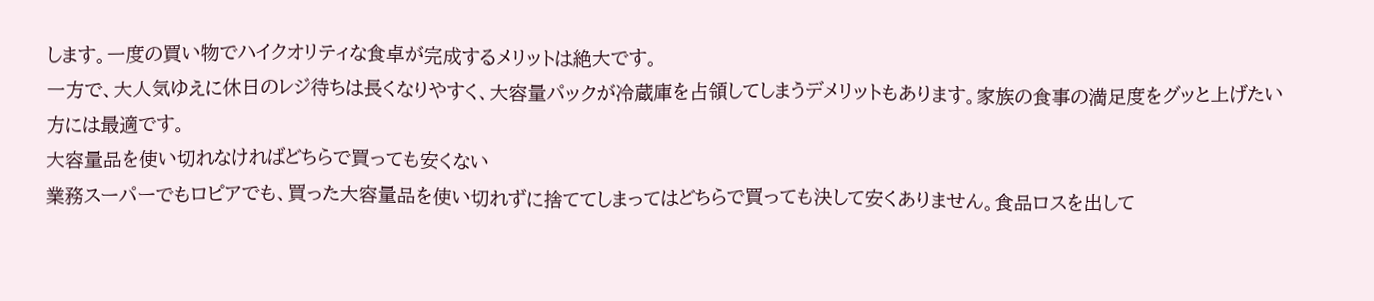します。一度の買い物でハイクオリティな食卓が完成するメリットは絶大です。
一方で、大人気ゆえに休日のレジ待ちは長くなりやすく、大容量パックが冷蔵庫を占領してしまうデメリットもあります。家族の食事の満足度をグッと上げたい方には最適です。
大容量品を使い切れなければどちらで買っても安くない
業務スーパーでもロピアでも、買った大容量品を使い切れずに捨ててしまってはどちらで買っても決して安くありません。食品ロスを出して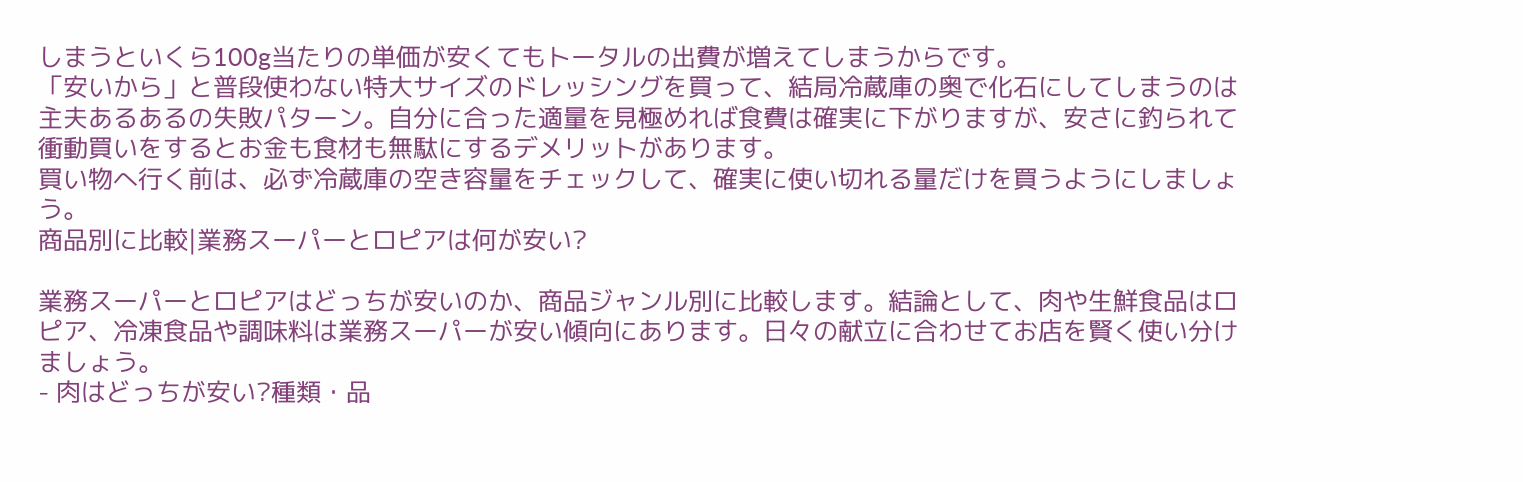しまうといくら100g当たりの単価が安くてもトータルの出費が増えてしまうからです。
「安いから」と普段使わない特大サイズのドレッシングを買って、結局冷蔵庫の奥で化石にしてしまうのは主夫あるあるの失敗パターン。自分に合った適量を見極めれば食費は確実に下がりますが、安さに釣られて衝動買いをするとお金も食材も無駄にするデメリットがあります。
買い物へ行く前は、必ず冷蔵庫の空き容量をチェックして、確実に使い切れる量だけを買うようにしましょう。
商品別に比較|業務スーパーとロピアは何が安い?

業務スーパーとロピアはどっちが安いのか、商品ジャンル別に比較します。結論として、肉や生鮮食品はロピア、冷凍食品や調味料は業務スーパーが安い傾向にあります。日々の献立に合わせてお店を賢く使い分けましょう。
- 肉はどっちが安い?種類・品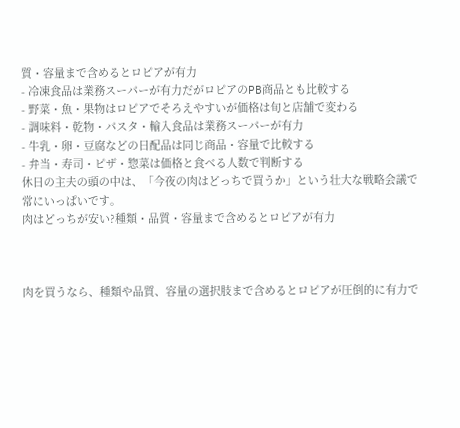質・容量まで含めるとロピアが有力
- 冷凍食品は業務スーパーが有力だがロピアのPB商品とも比較する
- 野菜・魚・果物はロピアでそろえやすいが価格は旬と店舗で変わる
- 調味料・乾物・パスタ・輸入食品は業務スーパーが有力
- 牛乳・卵・豆腐などの日配品は同じ商品・容量で比較する
- 弁当・寿司・ピザ・惣菜は価格と食べる人数で判断する
休日の主夫の頭の中は、「今夜の肉はどっちで買うか」という壮大な戦略会議で常にいっぱいです。
肉はどっちが安い?種類・品質・容量まで含めるとロピアが有力



肉を買うなら、種類や品質、容量の選択肢まで含めるとロピアが圧倒的に有力で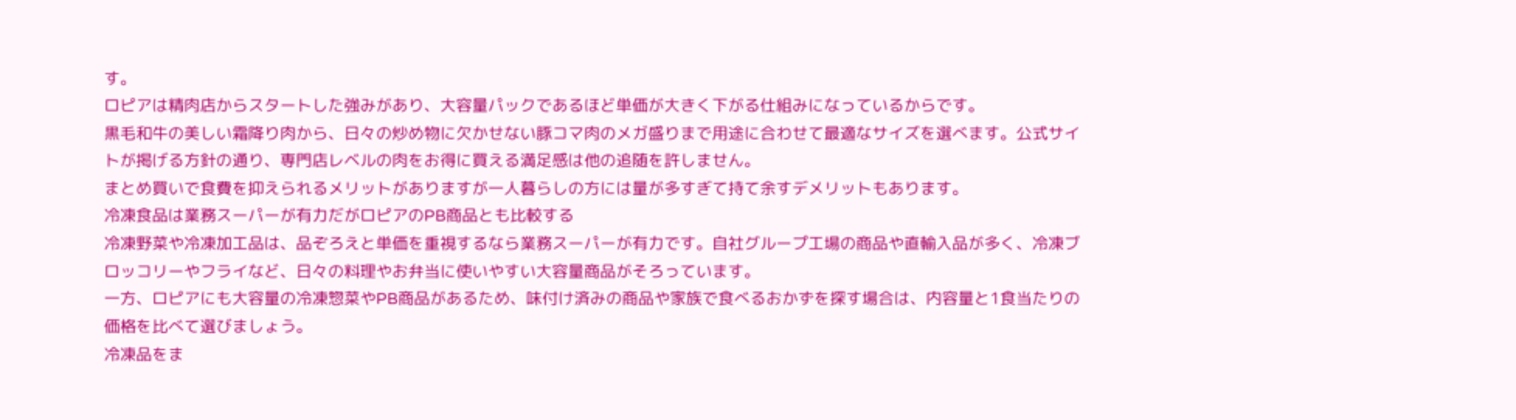す。
ロピアは精肉店からスタートした強みがあり、大容量パックであるほど単価が大きく下がる仕組みになっているからです。
黒毛和牛の美しい霜降り肉から、日々の炒め物に欠かせない豚コマ肉のメガ盛りまで用途に合わせて最適なサイズを選べます。公式サイトが掲げる方針の通り、専門店レベルの肉をお得に買える満足感は他の追随を許しません。
まとめ買いで食費を抑えられるメリットがありますが一人暮らしの方には量が多すぎて持て余すデメリットもあります。
冷凍食品は業務スーパーが有力だがロピアのPB商品とも比較する
冷凍野菜や冷凍加工品は、品ぞろえと単価を重視するなら業務スーパーが有力です。自社グループ工場の商品や直輸入品が多く、冷凍ブロッコリーやフライなど、日々の料理やお弁当に使いやすい大容量商品がそろっています。
一方、ロピアにも大容量の冷凍惣菜やPB商品があるため、味付け済みの商品や家族で食べるおかずを探す場合は、内容量と1食当たりの価格を比べて選びましょう。
冷凍品をま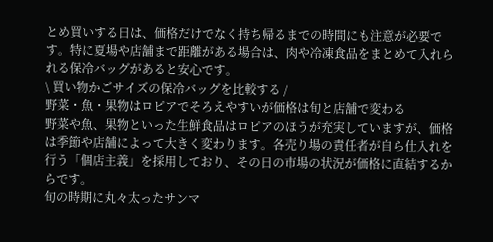とめ買いする日は、価格だけでなく持ち帰るまでの時間にも注意が必要です。特に夏場や店舗まで距離がある場合は、肉や冷凍食品をまとめて入れられる保冷バッグがあると安心です。
\ 買い物かごサイズの保冷バッグを比較する /
野菜・魚・果物はロピアでそろえやすいが価格は旬と店舗で変わる
野菜や魚、果物といった生鮮食品はロピアのほうが充実していますが、価格は季節や店舗によって大きく変わります。各売り場の責任者が自ら仕入れを行う「個店主義」を採用しており、その日の市場の状況が価格に直結するからです。
旬の時期に丸々太ったサンマ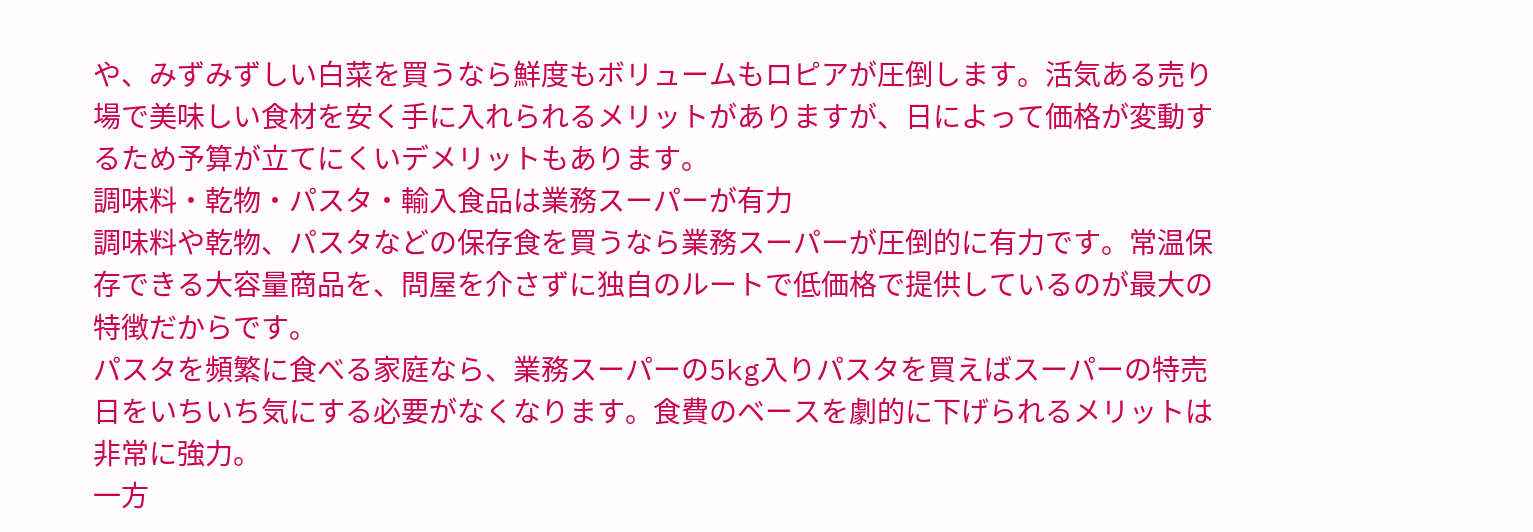や、みずみずしい白菜を買うなら鮮度もボリュームもロピアが圧倒します。活気ある売り場で美味しい食材を安く手に入れられるメリットがありますが、日によって価格が変動するため予算が立てにくいデメリットもあります。
調味料・乾物・パスタ・輸入食品は業務スーパーが有力
調味料や乾物、パスタなどの保存食を買うなら業務スーパーが圧倒的に有力です。常温保存できる大容量商品を、問屋を介さずに独自のルートで低価格で提供しているのが最大の特徴だからです。
パスタを頻繁に食べる家庭なら、業務スーパーの5kg入りパスタを買えばスーパーの特売日をいちいち気にする必要がなくなります。食費のベースを劇的に下げられるメリットは非常に強力。
一方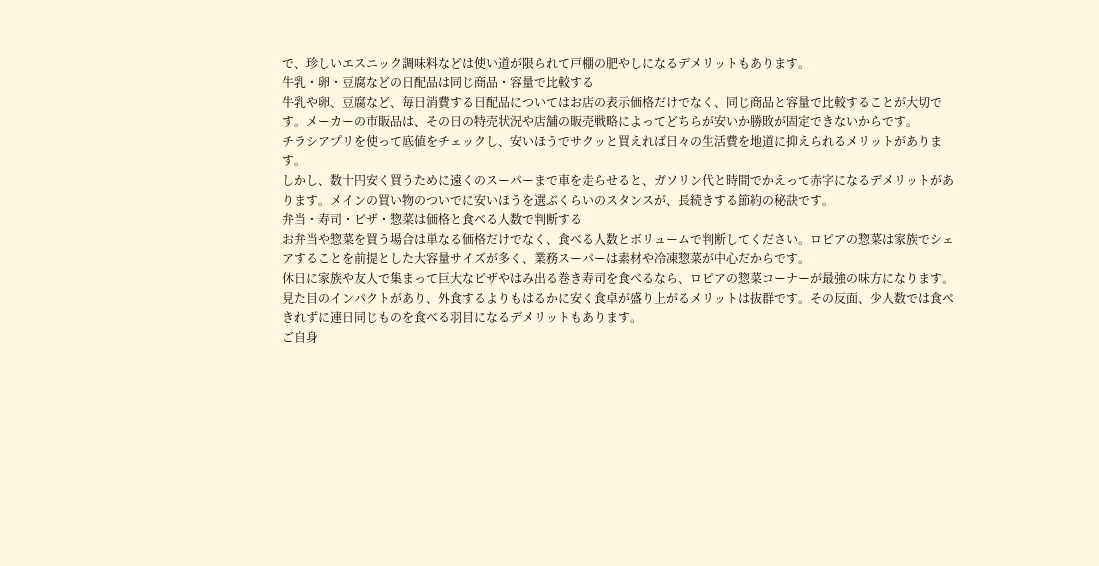で、珍しいエスニック調味料などは使い道が限られて戸棚の肥やしになるデメリットもあります。
牛乳・卵・豆腐などの日配品は同じ商品・容量で比較する
牛乳や卵、豆腐など、毎日消費する日配品についてはお店の表示価格だけでなく、同じ商品と容量で比較することが大切です。メーカーの市販品は、その日の特売状況や店舗の販売戦略によってどちらが安いか勝敗が固定できないからです。
チラシアプリを使って底値をチェックし、安いほうでサクッと買えれば日々の生活費を地道に抑えられるメリットがあります。
しかし、数十円安く買うために遠くのスーパーまで車を走らせると、ガソリン代と時間でかえって赤字になるデメリットがあります。メインの買い物のついでに安いほうを選ぶくらいのスタンスが、長続きする節約の秘訣です。
弁当・寿司・ピザ・惣菜は価格と食べる人数で判断する
お弁当や惣菜を買う場合は単なる価格だけでなく、食べる人数とボリュームで判断してください。ロピアの惣菜は家族でシェアすることを前提とした大容量サイズが多く、業務スーパーは素材や冷凍惣菜が中心だからです。
休日に家族や友人で集まって巨大なピザやはみ出る巻き寿司を食べるなら、ロピアの惣菜コーナーが最強の味方になります。見た目のインパクトがあり、外食するよりもはるかに安く食卓が盛り上がるメリットは抜群です。その反面、少人数では食べきれずに連日同じものを食べる羽目になるデメリットもあります。
ご自身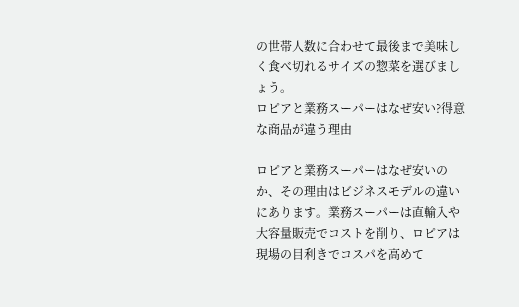の世帯人数に合わせて最後まで美味しく食べ切れるサイズの惣菜を選びましょう。
ロピアと業務スーパーはなぜ安い?得意な商品が違う理由

ロピアと業務スーパーはなぜ安いのか、その理由はビジネスモデルの違いにあります。業務スーパーは直輸入や大容量販売でコストを削り、ロピアは現場の目利きでコスパを高めて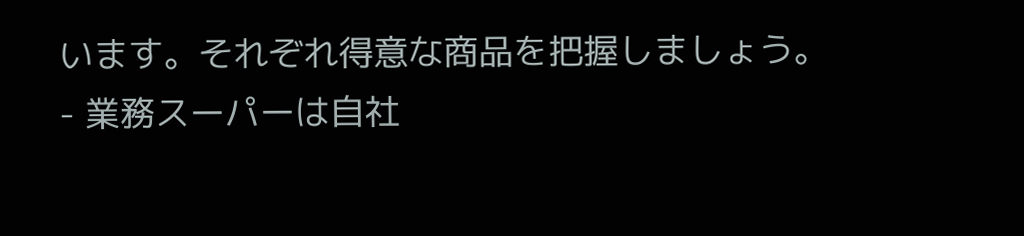います。それぞれ得意な商品を把握しましょう。
- 業務スーパーは自社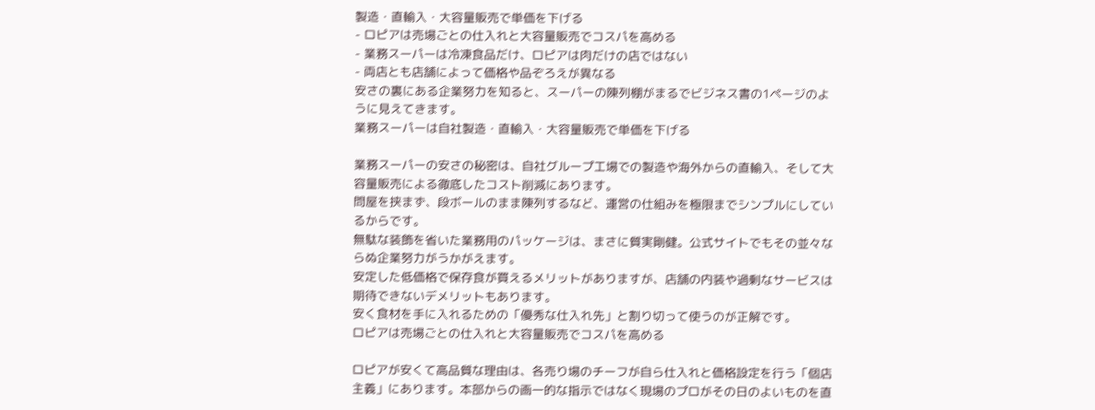製造・直輸入・大容量販売で単価を下げる
- ロピアは売場ごとの仕入れと大容量販売でコスパを高める
- 業務スーパーは冷凍食品だけ、ロピアは肉だけの店ではない
- 両店とも店舗によって価格や品ぞろえが異なる
安さの裏にある企業努力を知ると、スーパーの陳列棚がまるでビジネス書の1ページのように見えてきます。
業務スーパーは自社製造・直輸入・大容量販売で単価を下げる

業務スーパーの安さの秘密は、自社グループ工場での製造や海外からの直輸入、そして大容量販売による徹底したコスト削減にあります。
問屋を挟まず、段ボールのまま陳列するなど、運営の仕組みを極限までシンプルにしているからです。
無駄な装飾を省いた業務用のパッケージは、まさに質実剛健。公式サイトでもその並々ならぬ企業努力がうかがえます。
安定した低価格で保存食が買えるメリットがありますが、店舗の内装や過剰なサービスは期待できないデメリットもあります。
安く食材を手に入れるための「優秀な仕入れ先」と割り切って使うのが正解です。
ロピアは売場ごとの仕入れと大容量販売でコスパを高める

ロピアが安くて高品質な理由は、各売り場のチーフが自ら仕入れと価格設定を行う「個店主義」にあります。本部からの画一的な指示ではなく現場のプロがその日のよいものを直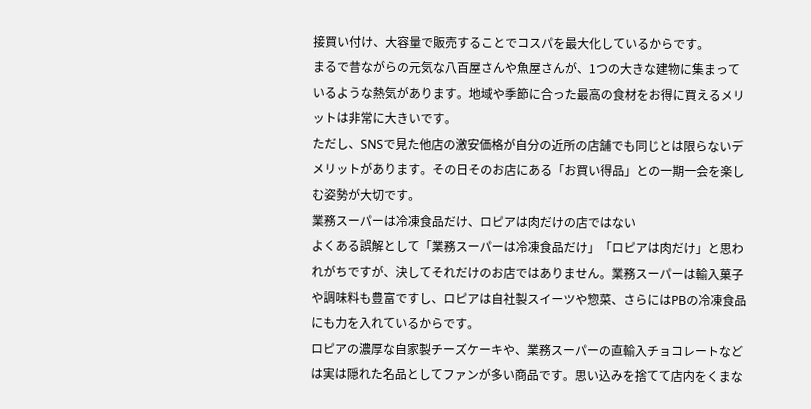接買い付け、大容量で販売することでコスパを最大化しているからです。
まるで昔ながらの元気な八百屋さんや魚屋さんが、1つの大きな建物に集まっているような熱気があります。地域や季節に合った最高の食材をお得に買えるメリットは非常に大きいです。
ただし、SNSで見た他店の激安価格が自分の近所の店舗でも同じとは限らないデメリットがあります。その日そのお店にある「お買い得品」との一期一会を楽しむ姿勢が大切です。
業務スーパーは冷凍食品だけ、ロピアは肉だけの店ではない
よくある誤解として「業務スーパーは冷凍食品だけ」「ロピアは肉だけ」と思われがちですが、決してそれだけのお店ではありません。業務スーパーは輸入菓子や調味料も豊富ですし、ロピアは自社製スイーツや惣菜、さらにはPBの冷凍食品にも力を入れているからです。
ロピアの濃厚な自家製チーズケーキや、業務スーパーの直輸入チョコレートなどは実は隠れた名品としてファンが多い商品です。思い込みを捨てて店内をくまな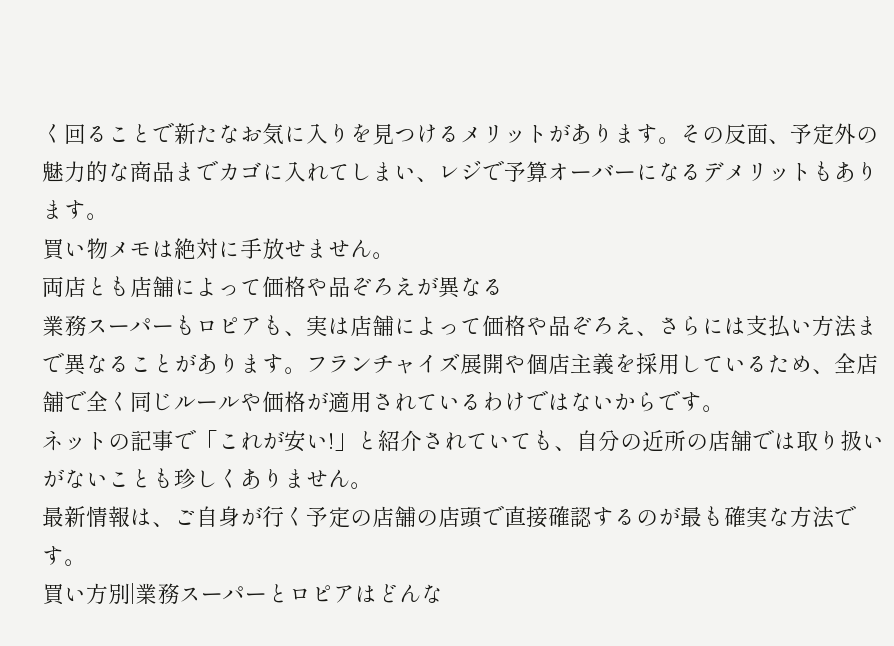く回ることで新たなお気に入りを見つけるメリットがあります。その反面、予定外の魅力的な商品までカゴに入れてしまい、レジで予算オーバーになるデメリットもあります。
買い物メモは絶対に手放せません。
両店とも店舗によって価格や品ぞろえが異なる
業務スーパーもロピアも、実は店舗によって価格や品ぞろえ、さらには支払い方法まで異なることがあります。フランチャイズ展開や個店主義を採用しているため、全店舗で全く同じルールや価格が適用されているわけではないからです。
ネットの記事で「これが安い!」と紹介されていても、自分の近所の店舗では取り扱いがないことも珍しくありません。
最新情報は、ご自身が行く予定の店舗の店頭で直接確認するのが最も確実な方法です。
買い方別|業務スーパーとロピアはどんな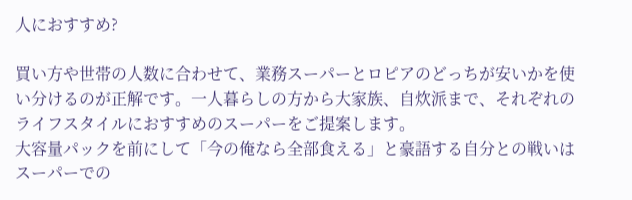人におすすめ?

買い方や世帯の人数に合わせて、業務スーパーとロピアのどっちが安いかを使い分けるのが正解です。一人暮らしの方から大家族、自炊派まで、それぞれのライフスタイルにおすすめのスーパーをご提案します。
大容量パックを前にして「今の俺なら全部食える」と豪語する自分との戦いはスーパーでの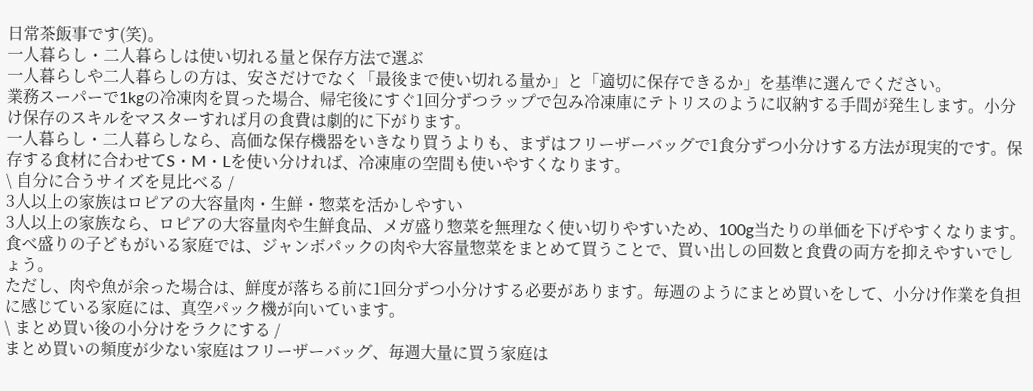日常茶飯事です(笑)。
一人暮らし・二人暮らしは使い切れる量と保存方法で選ぶ
一人暮らしや二人暮らしの方は、安さだけでなく「最後まで使い切れる量か」と「適切に保存できるか」を基準に選んでください。
業務スーパーで1kgの冷凍肉を買った場合、帰宅後にすぐ1回分ずつラップで包み冷凍庫にテトリスのように収納する手間が発生します。小分け保存のスキルをマスターすれば月の食費は劇的に下がります。
一人暮らし・二人暮らしなら、高価な保存機器をいきなり買うよりも、まずはフリーザーバッグで1食分ずつ小分けする方法が現実的です。保存する食材に合わせてS・M・Lを使い分ければ、冷凍庫の空間も使いやすくなります。
\ 自分に合うサイズを見比べる /
3人以上の家族はロピアの大容量肉・生鮮・惣菜を活かしやすい
3人以上の家族なら、ロピアの大容量肉や生鮮食品、メガ盛り惣菜を無理なく使い切りやすいため、100g当たりの単価を下げやすくなります。
食べ盛りの子どもがいる家庭では、ジャンボパックの肉や大容量惣菜をまとめて買うことで、買い出しの回数と食費の両方を抑えやすいでしょう。
ただし、肉や魚が余った場合は、鮮度が落ちる前に1回分ずつ小分けする必要があります。毎週のようにまとめ買いをして、小分け作業を負担に感じている家庭には、真空パック機が向いています。
\ まとめ買い後の小分けをラクにする /
まとめ買いの頻度が少ない家庭はフリーザーバッグ、毎週大量に買う家庭は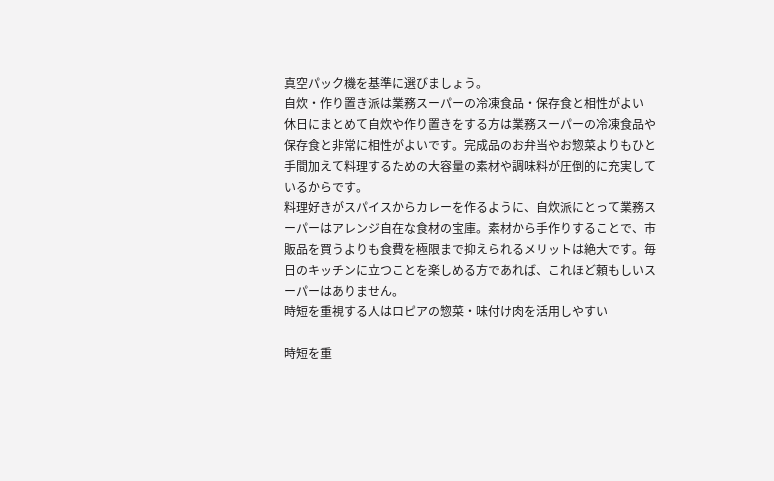真空パック機を基準に選びましょう。
自炊・作り置き派は業務スーパーの冷凍食品・保存食と相性がよい
休日にまとめて自炊や作り置きをする方は業務スーパーの冷凍食品や保存食と非常に相性がよいです。完成品のお弁当やお惣菜よりもひと手間加えて料理するための大容量の素材や調味料が圧倒的に充実しているからです。
料理好きがスパイスからカレーを作るように、自炊派にとって業務スーパーはアレンジ自在な食材の宝庫。素材から手作りすることで、市販品を買うよりも食費を極限まで抑えられるメリットは絶大です。毎日のキッチンに立つことを楽しめる方であれば、これほど頼もしいスーパーはありません。
時短を重視する人はロピアの惣菜・味付け肉を活用しやすい

時短を重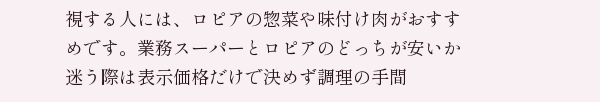視する人には、ロピアの惣菜や味付け肉がおすすめです。業務スーパーとロピアのどっちが安いか迷う際は表示価格だけで決めず調理の手間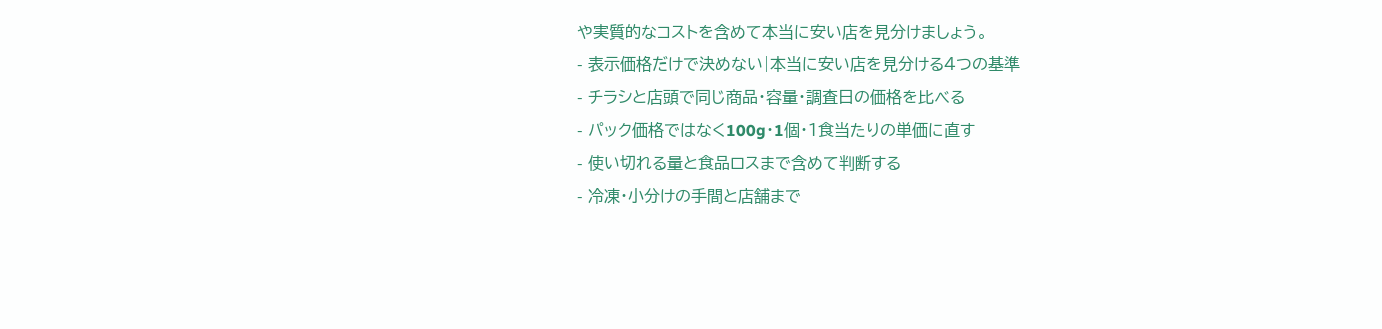や実質的なコストを含めて本当に安い店を見分けましょう。
- 表示価格だけで決めない|本当に安い店を見分ける4つの基準
- チラシと店頭で同じ商品・容量・調査日の価格を比べる
- パック価格ではなく100g・1個・1食当たりの単価に直す
- 使い切れる量と食品ロスまで含めて判断する
- 冷凍・小分けの手間と店舗まで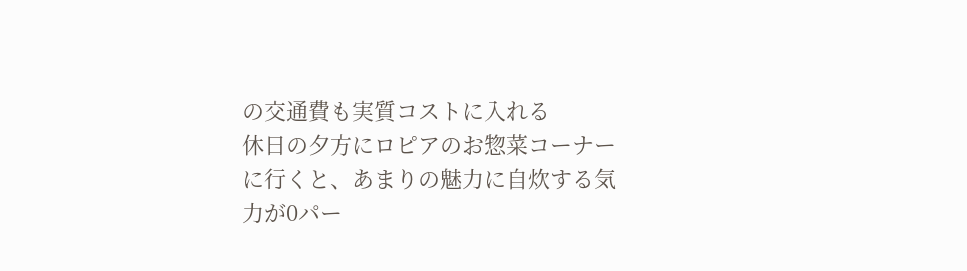の交通費も実質コストに入れる
休日の夕方にロピアのお惣菜コーナーに行くと、あまりの魅力に自炊する気力が0パー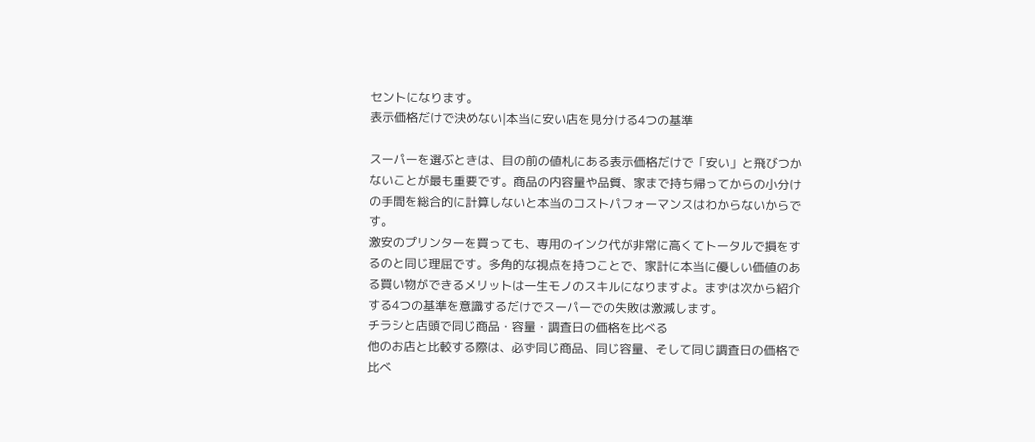セントになります。
表示価格だけで決めない|本当に安い店を見分ける4つの基準

スーパーを選ぶときは、目の前の値札にある表示価格だけで「安い」と飛びつかないことが最も重要です。商品の内容量や品質、家まで持ち帰ってからの小分けの手間を総合的に計算しないと本当のコストパフォーマンスはわからないからです。
激安のプリンターを買っても、専用のインク代が非常に高くてトータルで損をするのと同じ理屈です。多角的な視点を持つことで、家計に本当に優しい価値のある買い物ができるメリットは一生モノのスキルになりますよ。まずは次から紹介する4つの基準を意識するだけでスーパーでの失敗は激減します。
チラシと店頭で同じ商品・容量・調査日の価格を比べる
他のお店と比較する際は、必ず同じ商品、同じ容量、そして同じ調査日の価格で比べ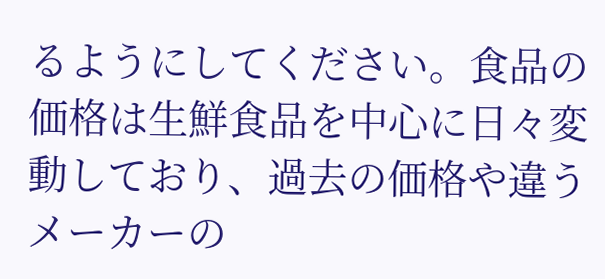るようにしてください。食品の価格は生鮮食品を中心に日々変動しており、過去の価格や違うメーカーの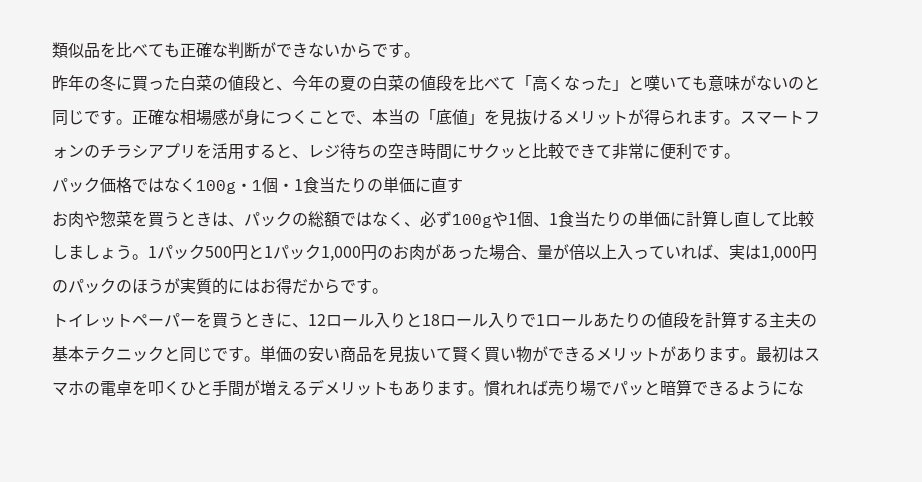類似品を比べても正確な判断ができないからです。
昨年の冬に買った白菜の値段と、今年の夏の白菜の値段を比べて「高くなった」と嘆いても意味がないのと同じです。正確な相場感が身につくことで、本当の「底値」を見抜けるメリットが得られます。スマートフォンのチラシアプリを活用すると、レジ待ちの空き時間にサクッと比較できて非常に便利です。
パック価格ではなく100g・1個・1食当たりの単価に直す
お肉や惣菜を買うときは、パックの総額ではなく、必ず100gや1個、1食当たりの単価に計算し直して比較しましょう。1パック500円と1パック1,000円のお肉があった場合、量が倍以上入っていれば、実は1,000円のパックのほうが実質的にはお得だからです。
トイレットペーパーを買うときに、12ロール入りと18ロール入りで1ロールあたりの値段を計算する主夫の基本テクニックと同じです。単価の安い商品を見抜いて賢く買い物ができるメリットがあります。最初はスマホの電卓を叩くひと手間が増えるデメリットもあります。慣れれば売り場でパッと暗算できるようにな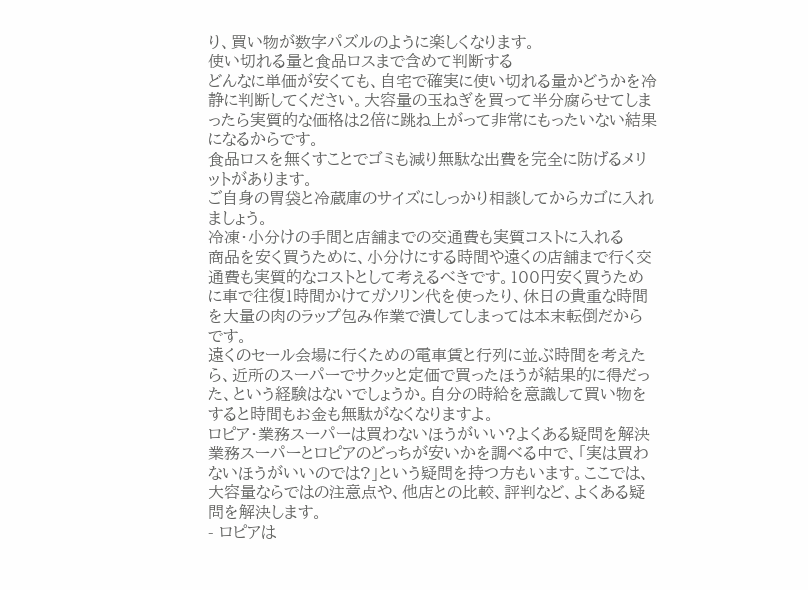り、買い物が数字パズルのように楽しくなります。
使い切れる量と食品ロスまで含めて判断する
どんなに単価が安くても、自宅で確実に使い切れる量かどうかを冷静に判断してください。大容量の玉ねぎを買って半分腐らせてしまったら実質的な価格は2倍に跳ね上がって非常にもったいない結果になるからです。
食品ロスを無くすことでゴミも減り無駄な出費を完全に防げるメリットがあります。
ご自身の胃袋と冷蔵庫のサイズにしっかり相談してからカゴに入れましょう。
冷凍・小分けの手間と店舗までの交通費も実質コストに入れる
商品を安く買うために、小分けにする時間や遠くの店舗まで行く交通費も実質的なコストとして考えるべきです。100円安く買うために車で往復1時間かけてガソリン代を使ったり、休日の貴重な時間を大量の肉のラップ包み作業で潰してしまっては本末転倒だからです。
遠くのセール会場に行くための電車賃と行列に並ぶ時間を考えたら、近所のスーパーでサクッと定価で買ったほうが結果的に得だった、という経験はないでしょうか。自分の時給を意識して買い物をすると時間もお金も無駄がなくなりますよ。
ロピア・業務スーパーは買わないほうがいい?よくある疑問を解決
業務スーパーとロピアのどっちが安いかを調べる中で、「実は買わないほうがいいのでは?」という疑問を持つ方もいます。ここでは、大容量ならではの注意点や、他店との比較、評判など、よくある疑問を解決します。
- ロピアは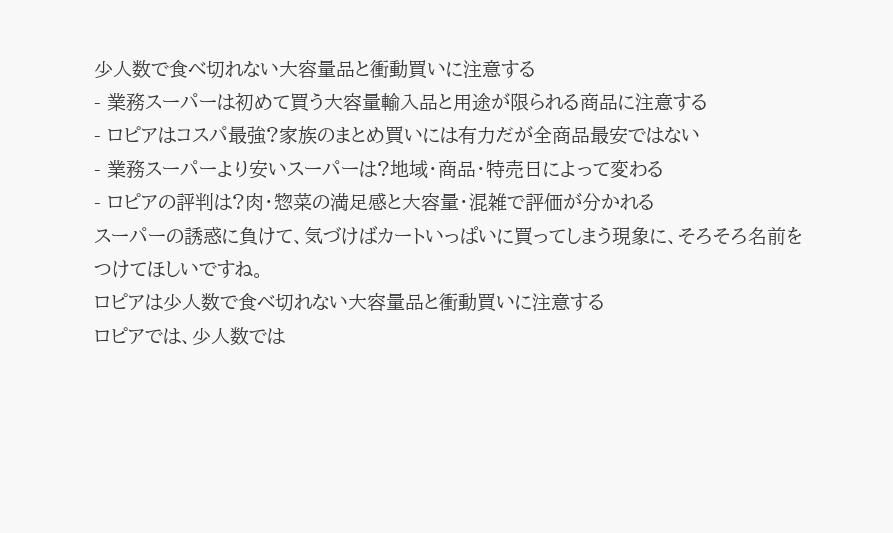少人数で食べ切れない大容量品と衝動買いに注意する
- 業務スーパーは初めて買う大容量輸入品と用途が限られる商品に注意する
- ロピアはコスパ最強?家族のまとめ買いには有力だが全商品最安ではない
- 業務スーパーより安いスーパーは?地域・商品・特売日によって変わる
- ロピアの評判は?肉・惣菜の満足感と大容量・混雑で評価が分かれる
スーパーの誘惑に負けて、気づけばカートいっぱいに買ってしまう現象に、そろそろ名前をつけてほしいですね。
ロピアは少人数で食べ切れない大容量品と衝動買いに注意する
ロピアでは、少人数では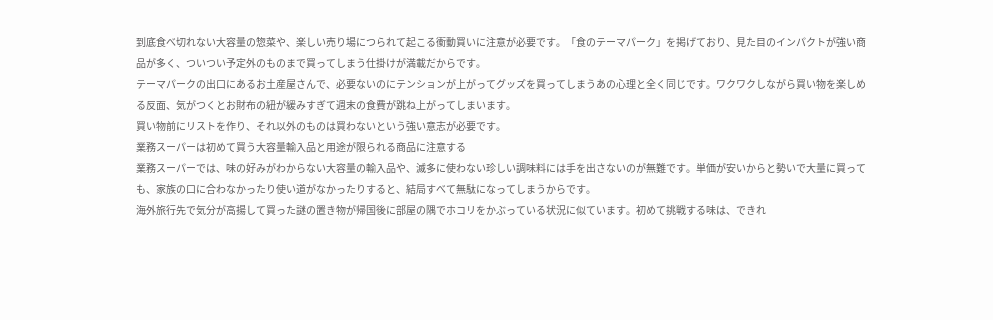到底食べ切れない大容量の惣菜や、楽しい売り場につられて起こる衝動買いに注意が必要です。「食のテーマパーク」を掲げており、見た目のインパクトが強い商品が多く、ついつい予定外のものまで買ってしまう仕掛けが満載だからです。
テーマパークの出口にあるお土産屋さんで、必要ないのにテンションが上がってグッズを買ってしまうあの心理と全く同じです。ワクワクしながら買い物を楽しめる反面、気がつくとお財布の紐が緩みすぎて週末の食費が跳ね上がってしまいます。
買い物前にリストを作り、それ以外のものは買わないという強い意志が必要です。
業務スーパーは初めて買う大容量輸入品と用途が限られる商品に注意する
業務スーパーでは、味の好みがわからない大容量の輸入品や、滅多に使わない珍しい調味料には手を出さないのが無難です。単価が安いからと勢いで大量に買っても、家族の口に合わなかったり使い道がなかったりすると、結局すべて無駄になってしまうからです。
海外旅行先で気分が高揚して買った謎の置き物が帰国後に部屋の隅でホコリをかぶっている状況に似ています。初めて挑戦する味は、できれ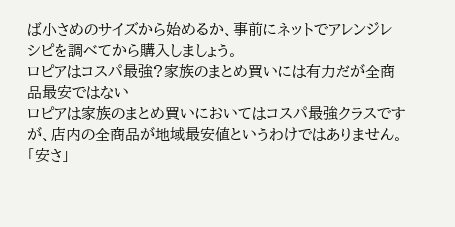ば小さめのサイズから始めるか、事前にネットでアレンジレシピを調べてから購入しましょう。
ロピアはコスパ最強?家族のまとめ買いには有力だが全商品最安ではない
ロピアは家族のまとめ買いにおいてはコスパ最強クラスですが、店内の全商品が地域最安値というわけではありません。「安さ」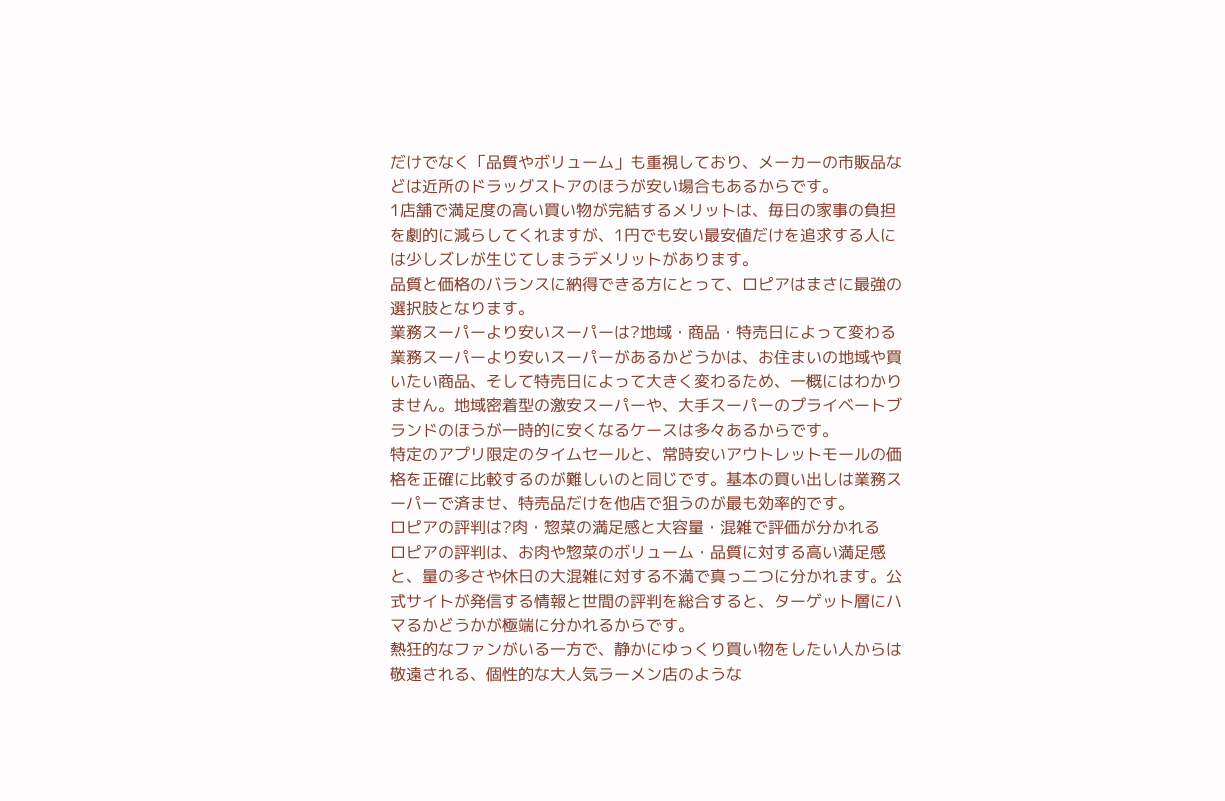だけでなく「品質やボリューム」も重視しており、メーカーの市販品などは近所のドラッグストアのほうが安い場合もあるからです。
1店舗で満足度の高い買い物が完結するメリットは、毎日の家事の負担を劇的に減らしてくれますが、1円でも安い最安値だけを追求する人には少しズレが生じてしまうデメリットがあります。
品質と価格のバランスに納得できる方にとって、ロピアはまさに最強の選択肢となります。
業務スーパーより安いスーパーは?地域・商品・特売日によって変わる
業務スーパーより安いスーパーがあるかどうかは、お住まいの地域や買いたい商品、そして特売日によって大きく変わるため、一概にはわかりません。地域密着型の激安スーパーや、大手スーパーのプライベートブランドのほうが一時的に安くなるケースは多々あるからです。
特定のアプリ限定のタイムセールと、常時安いアウトレットモールの価格を正確に比較するのが難しいのと同じです。基本の買い出しは業務スーパーで済ませ、特売品だけを他店で狙うのが最も効率的です。
ロピアの評判は?肉・惣菜の満足感と大容量・混雑で評価が分かれる
ロピアの評判は、お肉や惣菜のボリューム・品質に対する高い満足感と、量の多さや休日の大混雑に対する不満で真っ二つに分かれます。公式サイトが発信する情報と世間の評判を総合すると、ターゲット層にハマるかどうかが極端に分かれるからです。
熱狂的なファンがいる一方で、静かにゆっくり買い物をしたい人からは敬遠される、個性的な大人気ラーメン店のような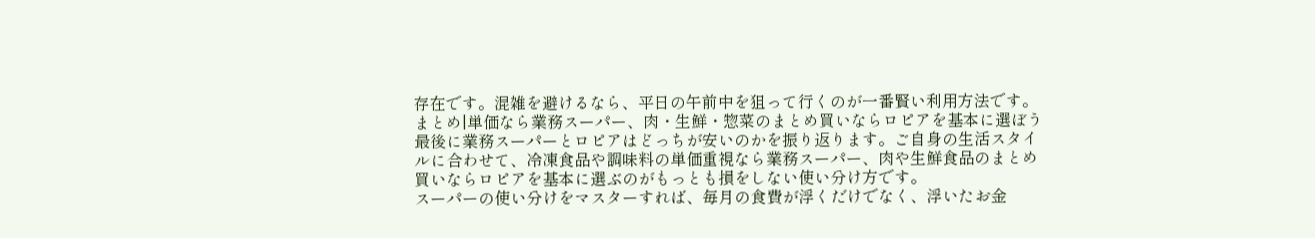存在です。混雑を避けるなら、平日の午前中を狙って行くのが一番賢い利用方法です。
まとめ|単価なら業務スーパー、肉・生鮮・惣菜のまとめ買いならロピアを基本に選ぼう
最後に業務スーパーとロピアはどっちが安いのかを振り返ります。ご自身の生活スタイルに合わせて、冷凍食品や調味料の単価重視なら業務スーパー、肉や生鮮食品のまとめ買いならロピアを基本に選ぶのがもっとも損をしない使い分け方です。
スーパーの使い分けをマスターすれば、毎月の食費が浮くだけでなく、浮いたお金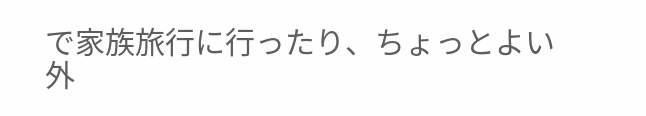で家族旅行に行ったり、ちょっとよい外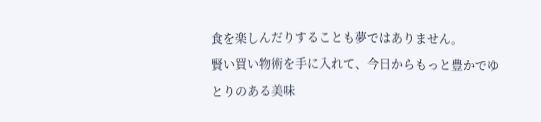食を楽しんだりすることも夢ではありません。
賢い買い物術を手に入れて、今日からもっと豊かでゆとりのある美味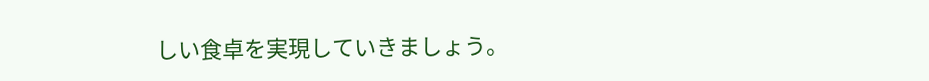しい食卓を実現していきましょう。